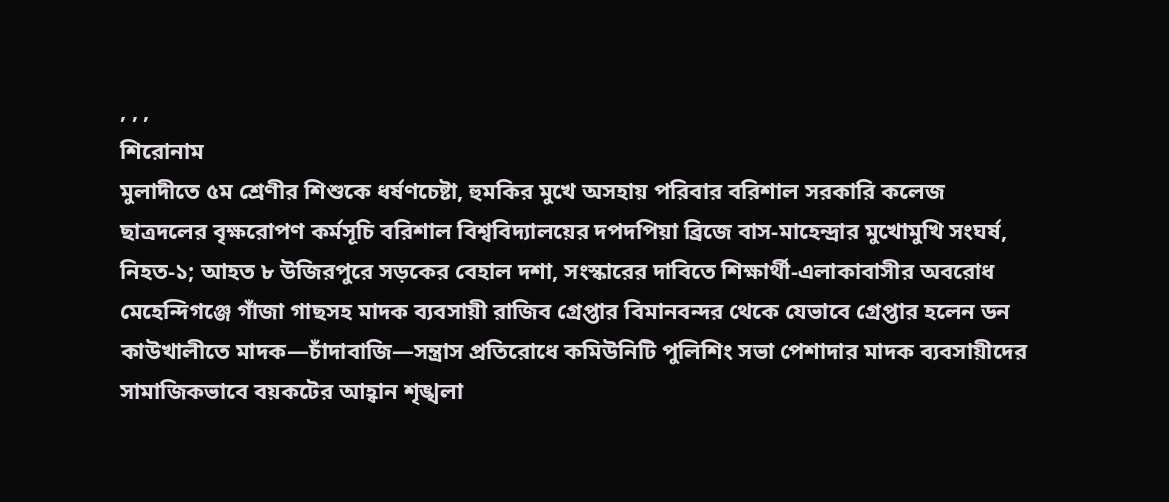, , ,
শিরোনাম
মুলাদীতে ৫ম শ্রেণীর শিশুকে ধর্ষণচেষ্টা, হুমকির মুখে অসহায় পরিবার বরিশাল সরকারি কলেজ ছাত্রদলের বৃক্ষরোপণ কর্মসূচি বরিশাল বিশ্ববিদ্যালয়ের দপদপিয়া ব্রিজে বাস-মাহেন্দ্রার মুখোমুখি সংঘর্ষ, নিহত-১; আহত ৮ উজিরপুরে সড়কের বেহাল দশা, সংস্কারের দাবিতে শিক্ষার্থী-এলাকাবাসীর অবরোধ মেহেন্দিগঞ্জে গাঁজা গাছসহ মাদক ব্যবসায়ী রাজিব গ্রেপ্তার বিমানবন্দর থেকে যেভাবে গ্রেপ্তার হলেন ডন কাউখালীতে মাদক—চাঁদাবাজি—সন্ত্রাস প্রতিরোধে কমিউনিটি পুলিশিং সভা পেশাদার মাদক ব্যবসায়ীদের সামাজিকভাবে বয়কটের আহ্বান শৃঙ্খলা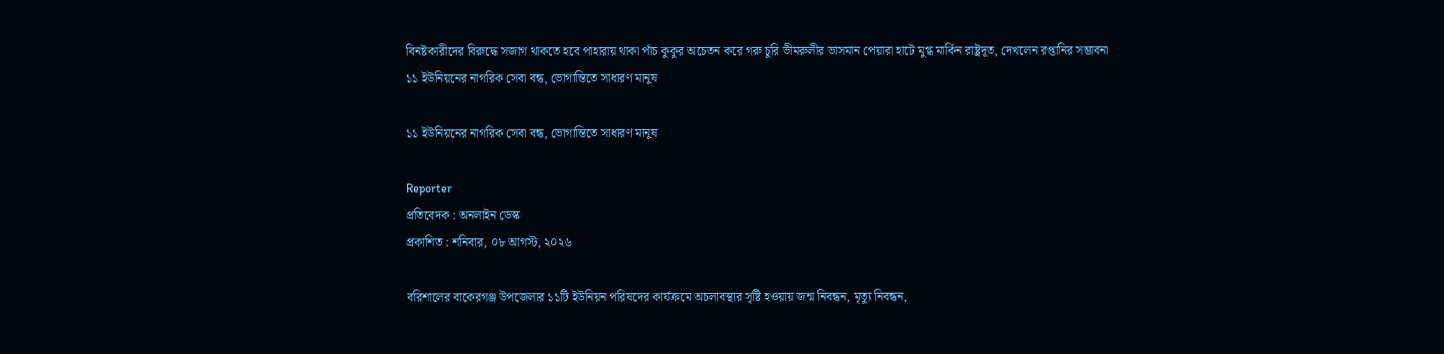বিনষ্টকারীদের বিরুদ্ধে সজাগ থাকতে হবে পাহারায় থাকা পাঁচ কুকুর অচেতন করে গরু চুরি ভীমরুলীর ভাসমান পেয়ারা হাটে মুগ্ধ মার্কিন রাষ্ট্রদূত, দেখলেন রপ্তানির সম্ভাবনা
১১ ইউনিয়নের নাগরিক সেবা বন্ধ, ভোগান্তিতে সাধারণ মানুষ

১১ ইউনিয়নের নাগরিক সেবা বন্ধ, ভোগান্তিতে সাধারণ মানুষ

Reporter
প্রতিবেদক : অনলাইন ডেস্ক
প্রকাশিত : শনিবার, ০৮ আগস্ট, ২০২৬

বরিশালের বাকেরগঞ্জ উপজেলার ১১টি ইউনিয়ন পরিষদের কার্যক্রমে অচলাবস্থার সৃষ্টি হওয়ায় জন্ম নিবন্ধন, মৃত্যু নিবন্ধন,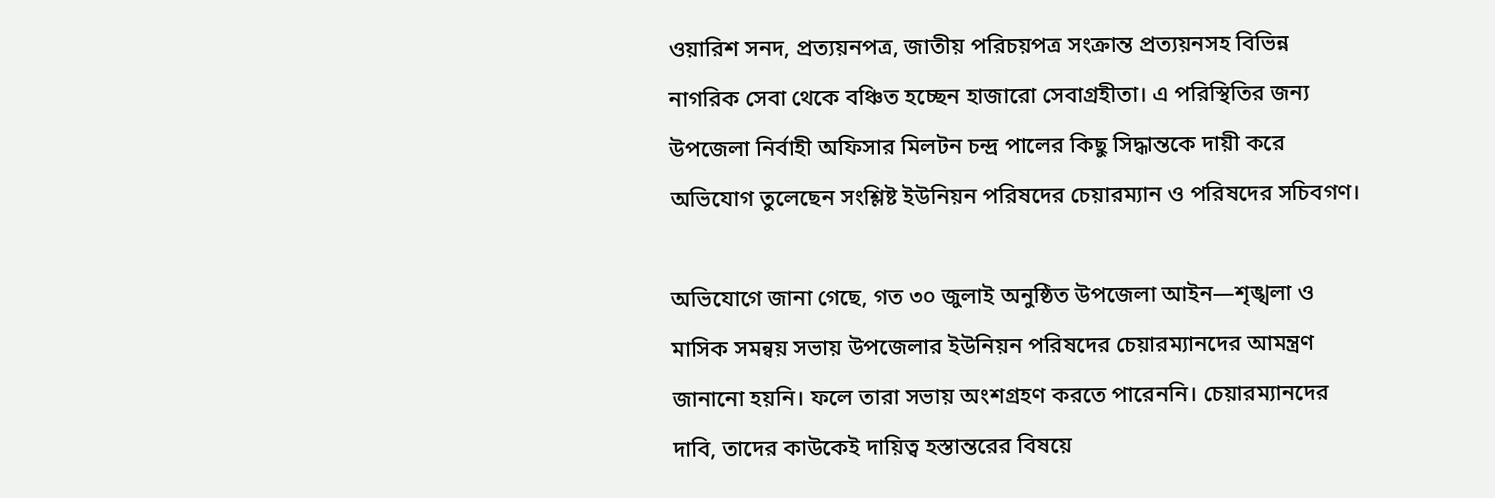ওয়ারিশ সনদ, প্রত্যয়নপত্র, জাতীয় পরিচয়পত্র সংক্রান্ত প্রত্যয়নসহ বিভিন্ন নাগরিক সেবা থেকে বঞ্চিত হচ্ছেন হাজারো সেবাগ্রহীতা। এ পরিস্থিতির জন্য উপজেলা নির্বাহী অফিসার মিলটন চন্দ্র পালের কিছু সিদ্ধান্তকে দায়ী করে অভিযোগ তুলেছেন সংশ্লিষ্ট ইউনিয়ন পরিষদের চেয়ারম্যান ও পরিষদের সচিবগণ।

অভিযোগে জানা গেছে, গত ৩০ জুলাই অনুষ্ঠিত উপজেলা আইন—শৃঙ্খলা ও মাসিক সমন্বয় সভায় উপজেলার ইউনিয়ন পরিষদের চেয়ারম্যানদের আমন্ত্রণ জানানো হয়নি। ফলে তারা সভায় অংশগ্রহণ করতে পারেননি। চেয়ারম্যানদের দাবি, তাদের কাউকেই দায়িত্ব হস্তান্তরের বিষয়ে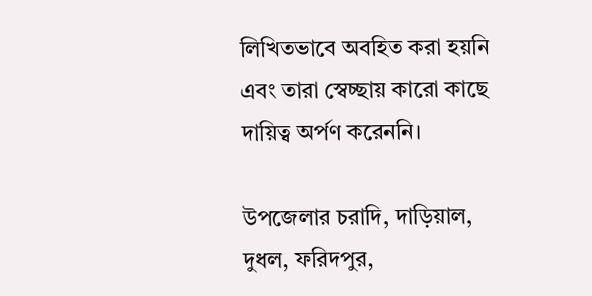লিখিতভাবে অবহিত করা হয়নি এবং তারা স্বেচ্ছায় কারো কাছে দায়িত্ব অর্পণ করেননি।

উপজেলার চরাদি, দাড়িয়াল, দুধল, ফরিদপুর,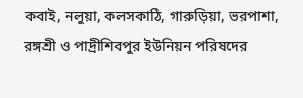কবাই, নলুয়া, কলসকাঠি, গারুড়িয়া, ভরপাশা, রঙ্গশ্রী ও পাদ্রীশিবপুর ইউনিয়ন পরিষদের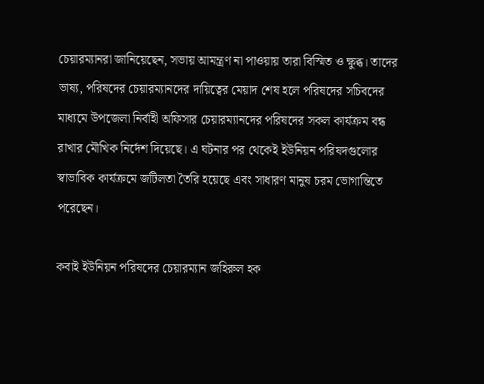চেয়ারম্যানরা জানিয়েছেন, সভায় আমন্ত্রণ না পাওয়ায় তারা বিস্মিত ও ক্ষুব্ধ। তাদের ভাষ্য, পরিষদের চেয়ারম্যানদের দায়িত্বের মেয়াদ শেষ হলে পরিষদের সচিবদের মাধ্যমে উপজেলা নির্বাহী অফিসার চেয়ারম্যানদের পরিষদের সকল কার্যক্রম বন্ধ রাখার মৌখিক নির্দেশ দিয়েছে। এ ঘটনার পর থেকেই ইউনিয়ন পরিষদগুলোর স্বাভাবিক কার্যক্রমে জটিলতা তৈরি হয়েছে এবং সাধারণ মানুষ চরম ভোগান্তিতে পরেছেন।

কবাই ইউনিয়ন পরিষদের চেয়ারম্যান জহিরুল হক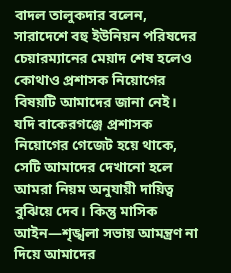বাদল তালুকদার বলেন, সারাদেশে বহু ইউনিয়ন পরিষদের চেয়ারম্যানের মেয়াদ শেষ হলেও কোথাও প্রশাসক নিয়োগের বিষয়টি আমাদের জানা নেই। যদি বাকেরগঞ্জে প্রশাসক নিয়োগের গেজেট হয়ে থাকে, সেটি আমাদের দেখানো হলে আমরা নিয়ম অনুযায়ী দায়িত্ব বুঝিয়ে দেব। কিন্তু মাসিক আইন—শৃঙ্খলা সভায় আমন্ত্রণ না দিয়ে আমাদের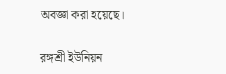অবজ্ঞা করা হয়েছে।

রঙ্গশ্রী ইউনিয়ন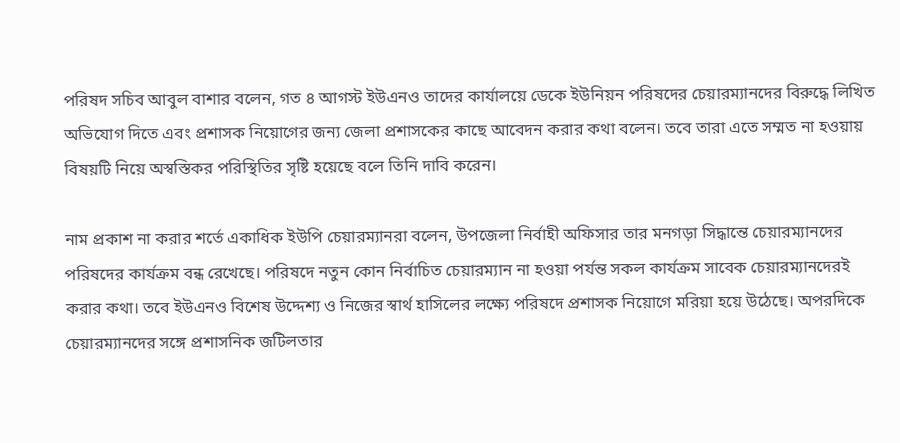পরিষদ সচিব আবুল বাশার বলেন, গত ৪ আগস্ট ইউএনও তাদের কার্যালয়ে ডেকে ইউনিয়ন পরিষদের চেয়ারম্যানদের বিরুদ্ধে লিখিত অভিযোগ দিতে এবং প্রশাসক নিয়োগের জন্য জেলা প্রশাসকের কাছে আবেদন করার কথা বলেন। তবে তারা এতে সম্মত না হওয়ায় বিষয়টি নিয়ে অস্বস্তিকর পরিস্থিতির সৃষ্টি হয়েছে বলে তিনি দাবি করেন।

নাম প্রকাশ না করার শর্তে একাধিক ইউপি চেয়ারম্যানরা বলেন, উপজেলা নির্বাহী অফিসার তার মনগড়া সিদ্ধান্তে চেয়ারম্যানদের পরিষদের কার্যক্রম বন্ধ রেখেছে। পরিষদে নতুন কোন নির্বাচিত চেয়ারম্যান না হওয়া পর্যন্ত সকল কার্যক্রম সাবেক চেয়ারম্যানদেরই করার কথা। তবে ইউএনও বিশেষ উদ্দেশ্য ও নিজের স্বার্থ হাসিলের লক্ষ্যে পরিষদে প্রশাসক নিয়োগে মরিয়া হয়ে উঠেছে। অপরদিকে চেয়ারম্যানদের সঙ্গে প্রশাসনিক জটিলতার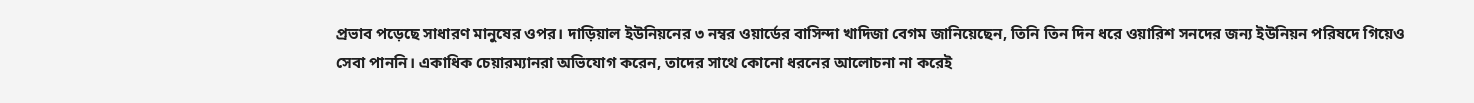প্রভাব পড়েছে সাধারণ মানুষের ওপর। দাড়িয়াল ইউনিয়নের ৩ নম্বর ওয়ার্ডের বাসিন্দা খাদিজা বেগম জানিয়েছেন, তিনি তিন দিন ধরে ওয়ারিশ সনদের জন্য ইউনিয়ন পরিষদে গিয়েও সেবা পাননি। একাধিক চেয়ারম্যানরা অভিযোগ করেন, তাদের সাথে কোনো ধরনের আলোচনা না করেই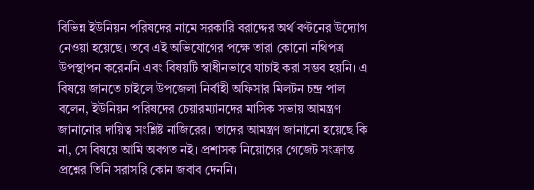বিভিন্ন ইউনিয়ন পরিষদের নামে সরকারি বরাদ্দের অর্থ বণ্টনের উদ্যোগ নেওয়া হয়েছে। তবে এই অভিযোগের পক্ষে তারা কোনো নথিপত্র উপস্থাপন করেননি এবং বিষয়টি স্বাধীনভাবে যাচাই করা সম্ভব হয়নি। এ বিষয়ে জানতে চাইলে উপজেলা নির্বাহী অফিসার মিলটন চন্দ্র পাল বলেন, ইউনিয়ন পরিষদের চেয়ারম্যানদের মাসিক সভায় আমন্ত্রণ জানানোর দায়িত্ব সংশ্লিষ্ট নাজিরের। তাদের আমন্ত্রণ জানানো হয়েছে কি না, সে বিষয়ে আমি অবগত নই। প্রশাসক নিয়োগের গেজেট সংক্রান্ত প্রশ্নের তিনি সরাসরি কোন জবাব দেননি।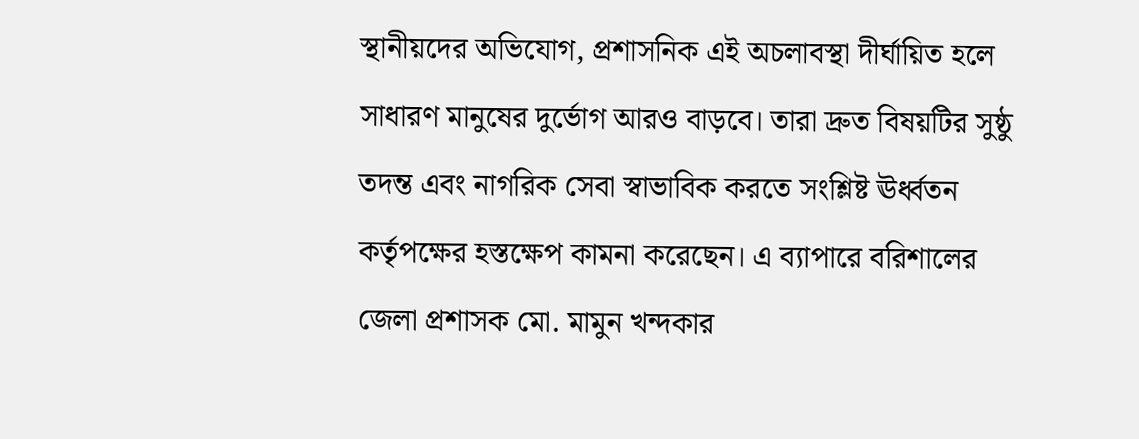স্থানীয়দের অভিযোগ, প্রশাসনিক এই অচলাবস্থা দীর্ঘায়িত হলে সাধারণ মানুষের দুর্ভোগ আরও বাড়বে। তারা দ্রুত বিষয়টির সুষ্ঠু তদন্ত এবং নাগরিক সেবা স্বাভাবিক করতে সংশ্লিষ্ট ঊর্ধ্বতন কর্তৃপক্ষের হস্তক্ষেপ কামনা করেছেন। এ ব্যাপারে বরিশালের জেলা প্রশাসক মো. মামুন খন্দকার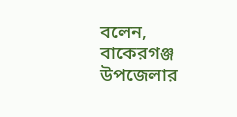বলেন, বাকেরগঞ্জ উপজেলার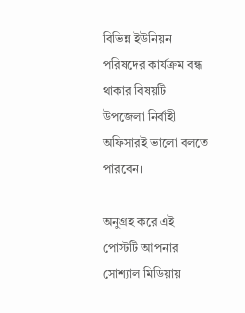বিভিন্ন ইউনিয়ন পরিষদের কার্যক্রম বন্ধ থাকার বিষয়টি উপজেলা নির্বাহী অফিসারই ভালো বলতে পারবেন।

অনুগ্রহ করে এই পোস্টটি আপনার সোশ্যাল মিডিয়ায়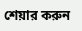শেয়ার করুন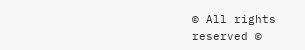© All rights reserved ©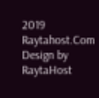2019 Raytahost.Com
Design by RaytaHost